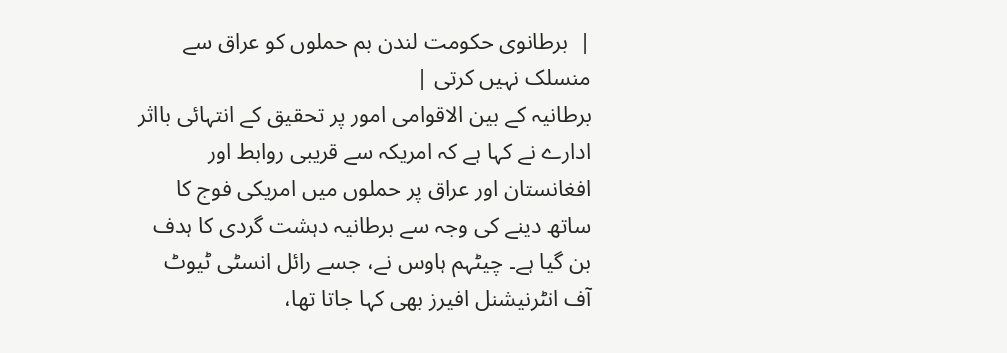|  برطانوی حکومت لندن بم حملوں کو عراق سے منسلک نہیں کرتی |
برطانیہ کے بین الاقوامی امور پر تحقیق کے انتہائی بااثر ادارے نے کہا ہے کہ امریکہ سے قریبی روابط اور افغانستان اور عراق پر حملوں میں امریکی فوج کا ساتھ دینے کی وجہ سے برطانیہ دہشت گردی کا ہدف بن گیا ہے۔ چیٹہم ہاوس نے، جسے رائل انسٹی ٹیوٹ آف انٹرنیشنل افیرز بھی کہا جاتا تھا،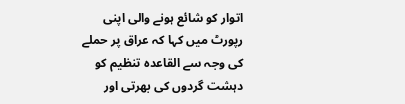اتوار کو شائع ہونے والی اپنی رپورٹ میں کہا کہ عراق پر حملے کی وجہ سے القاعدہ تنظیم کو دہشت گردوں کی بھرتی اور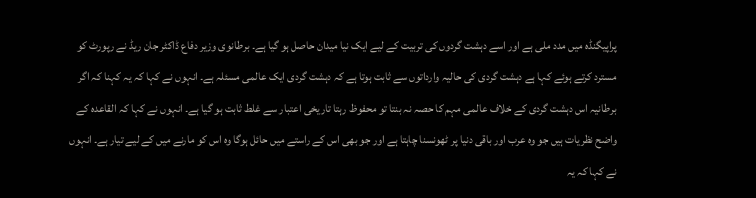پراپیگنڈہ میں مدد ملی ہے اور اسے دہشت گردوں کی تربیت کے لیے ایک نیا میدان حاصل ہو گیا ہے۔ برطانوی وزیر دفاع ڈاکٹر جان ریڈ نے رپورٹ کو مسترد کرتے ہوئے کہا ہے دہشت گردی کی حالیہ وارداتوں سے ثابت ہوتا ہے کہ دہشت گردی ایک عالمی مسئلہ ہے۔ انہوں نے کہا کہ یہ کہنا کہ اگر برطانیہ اس دہشت گردی کے خلاف عالمی مہم کا حصہ نہ بنتا تو محفوظ رہتا تاریخی اعتبار سے غلط ثابت ہو گیا ہے۔ انہوں نے کہا کہ القاعدہ کے واضح نظریات ہیں جو وہ عرب اور باقی دنیا پر ٹھونسنا چاہتا ہے اور جو بھی اس کے راستے میں حائل ہوگا وہ اس کو مارنے میں کے لیے تیار ہے۔ انہوں نے کہا کہ یہ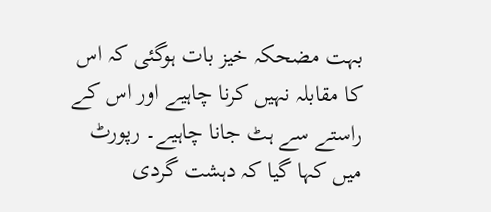بہت مضحکہ خیز بات ہوگئی کہ اس کا مقابلہ نہیں کرنا چاہیے اور اس کے راستے سے ہٹ جانا چاہیے۔ رپورٹ میں کہا گیا کہ دہشت گردی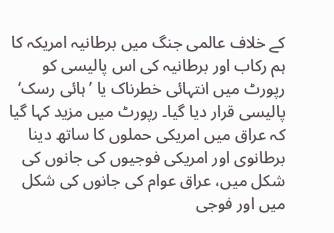کے خلاف عالمی جنگ میں برطانیہ امریکہ کا ہم رکاب اور برطانیہ کی اس پالیسی کو رپورٹ میں انتہائی خطرناک یا ’ہائی رسک‘ پالیسی قرار دیا گیا۔ رپورٹ میں مزید کہا گیا کہ عراق میں امریکی حملوں کا ساتھ دینا برطانوی اور امریکی فوجیوں کی جانوں کی شکل میں، عراق عوام کی جانوں کی شکل میں اور فوجی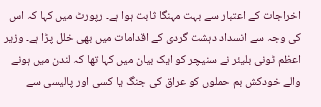اخراجات کے اعتبار سے بہت مہنگا ثابت ہوا ہے۔ رپورٹ میں کہا کہ اس کی وجہ سے انسداد دہشت گردی کے اقدامات میں بھی خلل پڑا ہے۔ وزیر اعظم ٹونی بلیئر نے سنیچر کو ایک بیان میں کہا تھا کہ لندن میں ہونے والے خودکش بم حملوں کو عراق کی جنگ یا کسی اور پالیسی سے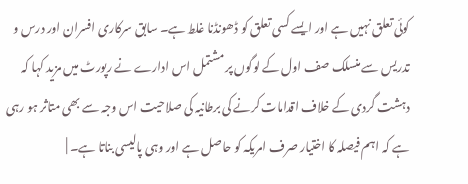کوئی تعلق نہیں ہے اور ایسے کسی تعلق کو ڈھونڈنا غلط ہے۔ سابق سرکاری افسران اور درس و تدریس سے منسلک صف اول کے لوگوں پر مشتمل اس ادارے نے رپورٹ میں مزید کہا کہ دہشت گردی کے خلاف اقدامات کرنے کی برطانیہ کی صلاحیت اس وجہ سے بھی متاثر ہو رہی ہے کہ اہم فیصلہ کا اختیار صرف امریکہ کو حاصل ہے اور وہی پالیسی بناتا ہے۔ |